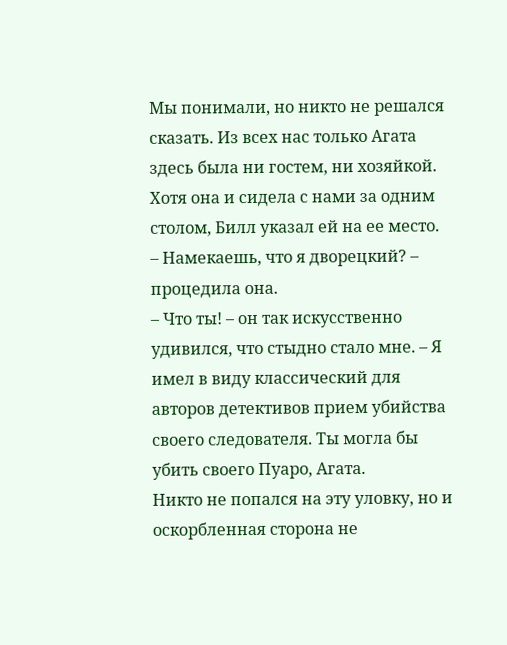Мы понимали, но никто не решался сказать. Из всех нас только Агата здесь была ни гостем, ни хозяйкой. Хотя она и сидела с нами за одним столом, Билл указал ей на ее место.
– Намекаешь, что я дворецкий? – процедила она.
– Что ты! – он так искусственно удивился, что стыдно стало мне. – Я имел в виду классический для авторов детективов прием убийства своего следователя. Ты могла бы убить своего Пуаро, Агата.
Никто не попался на эту уловку, но и оскорбленная сторона не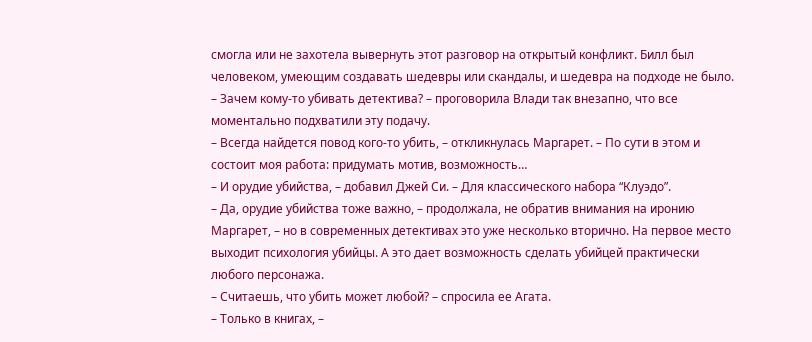смогла или не захотела вывернуть этот разговор на открытый конфликт. Билл был человеком, умеющим создавать шедевры или скандалы, и шедевра на подходе не было.
– Зачем кому-то убивать детектива? – проговорила Влади так внезапно, что все моментально подхватили эту подачу.
– Всегда найдется повод кого-то убить, – откликнулась Маргарет. – По сути в этом и состоит моя работа: придумать мотив, возможность…
– И орудие убийства, – добавил Джей Си. – Для классического набора “Клуэдо”.
– Да, орудие убийства тоже важно, – продолжала, не обратив внимания на иронию Маргарет, – но в современных детективах это уже несколько вторично. На первое место выходит психология убийцы. А это дает возможность сделать убийцей практически любого персонажа.
– Считаешь, что убить может любой? – спросила ее Агата.
– Только в книгах, –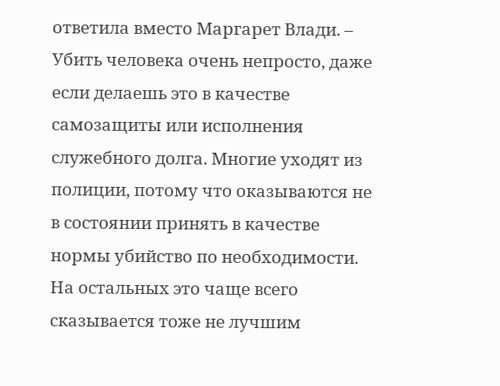ответила вместо Маргарет Влади. – Убить человека очень непросто, даже если делаешь это в качестве самозащиты или исполнения служебного долга. Многие уходят из полиции, потому что оказываются не в состоянии принять в качестве нормы убийство по необходимости. На остальных это чаще всего сказывается тоже не лучшим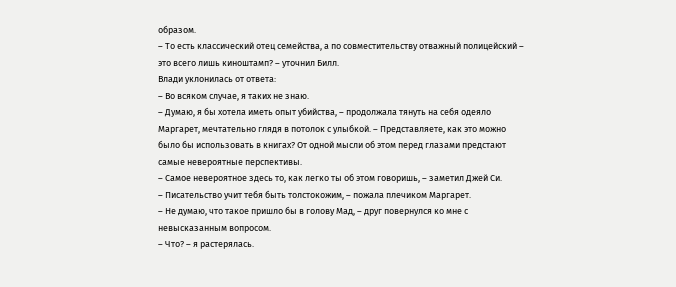образом.
– То есть классический отец семейства, а по совместительству отважный полицейский – это всего лишь киноштамп? – уточнил Билл.
Влади уклонилась от ответа:
– Во всяком случае, я таких не знаю.
– Думаю, я бы хотела иметь опыт убийства, – продолжала тянуть на себя одеяло Маргарет, мечтательно глядя в потолок с улыбкой. – Представляете, как это можно было бы использовать в книгах? От одной мысли об этом перед глазами предстают самые невероятные перспективы.
– Самое невероятное здесь то, как легко ты об этом говоришь, – заметил Джей Си.
– Писательство учит тебя быть толстокожим, – пожала плечиком Маргарет.
– Не думаю, что такое пришло бы в голову Мад, – друг повернулся ко мне с невысказанным вопросом.
– Что? – я растерялась.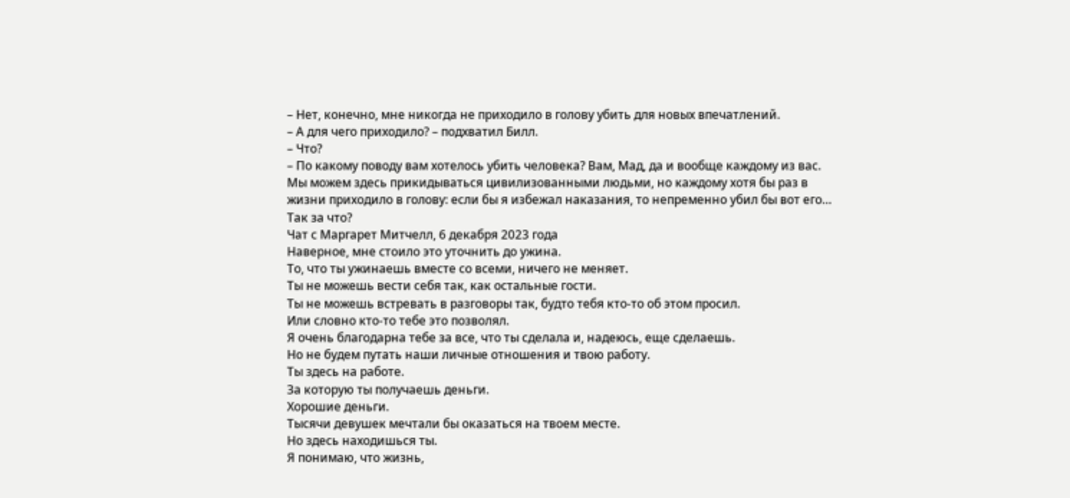– Нет, конечно, мне никогда не приходило в голову убить для новых впечатлений.
– А для чего приходило? – подхватил Билл.
– Что?
– По какому поводу вам хотелось убить человека? Вам, Мад, да и вообще каждому из вас. Мы можем здесь прикидываться цивилизованными людьми, но каждому хотя бы раз в жизни приходило в голову: если бы я избежал наказания, то непременно убил бы вот его… Так за что?
Чат с Маргарет Митчелл, 6 декабря 2023 года
Наверное, мне стоило это уточнить до ужина.
То, что ты ужинаешь вместе со всеми, ничего не меняет.
Ты не можешь вести себя так, как остальные гости.
Ты не можешь встревать в разговоры так, будто тебя кто-то об этом просил.
Или словно кто-то тебе это позволял.
Я очень благодарна тебе за все, что ты сделала и, надеюсь, еще сделаешь.
Но не будем путать наши личные отношения и твою работу.
Ты здесь на работе.
За которую ты получаешь деньги.
Хорошие деньги.
Тысячи девушек мечтали бы оказаться на твоем месте.
Но здесь находишься ты.
Я понимаю, что жизнь,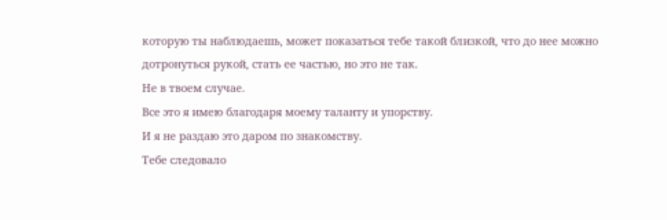которую ты наблюдаешь, может показаться тебе такой близкой, что до нее можно дотронуться рукой, стать ее частью, но это не так.
Не в твоем случае.
Все это я имею благодаря моему таланту и упорству.
И я не раздаю это даром по знакомству.
Тебе следовало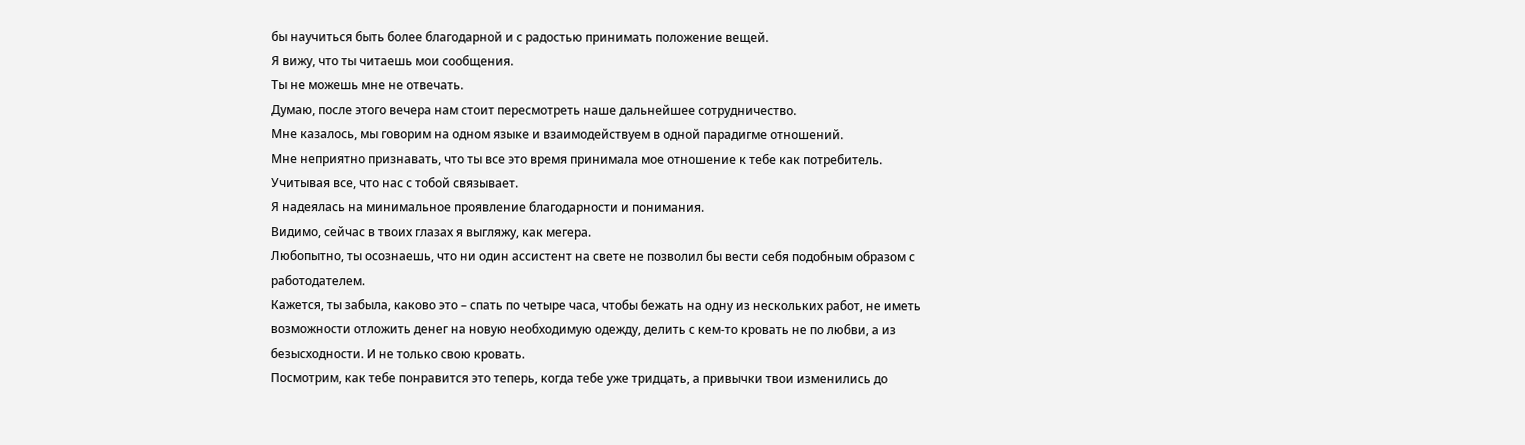бы научиться быть более благодарной и с радостью принимать положение вещей.
Я вижу, что ты читаешь мои сообщения.
Ты не можешь мне не отвечать.
Думаю, после этого вечера нам стоит пересмотреть наше дальнейшее сотрудничество.
Мне казалось, мы говорим на одном языке и взаимодействуем в одной парадигме отношений.
Мне неприятно признавать, что ты все это время принимала мое отношение к тебе как потребитель.
Учитывая все, что нас с тобой связывает.
Я надеялась на минимальное проявление благодарности и понимания.
Видимо, сейчас в твоих глазах я выгляжу, как мегера.
Любопытно, ты осознаешь, что ни один ассистент на свете не позволил бы вести себя подобным образом с работодателем.
Кажется, ты забыла, каково это – спать по четыре часа, чтобы бежать на одну из нескольких работ, не иметь возможности отложить денег на новую необходимую одежду, делить с кем-то кровать не по любви, а из безысходности. И не только свою кровать.
Посмотрим, как тебе понравится это теперь, когда тебе уже тридцать, а привычки твои изменились до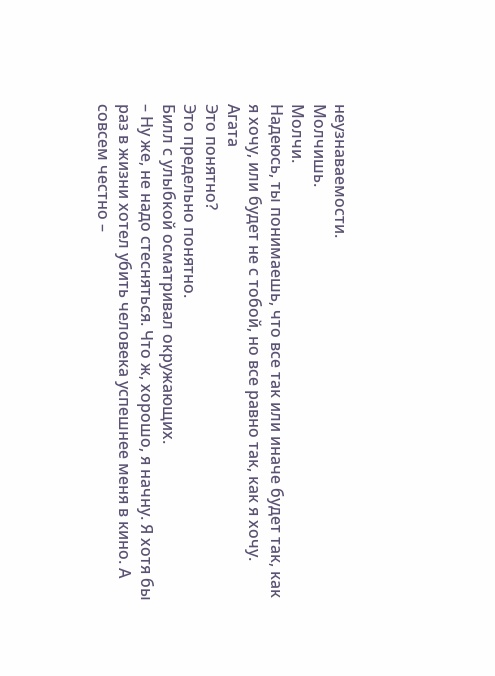неузнаваемости.
Молчишь.
Молчи.
Надеюсь, ты понимаешь, что все так или иначе будет так, как я хочу, или будет не с тобой, но все равно так, как я хочу.
Агата
Это понятно?
Это предельно понятно.
Билл с улыбкой осматривал окружающих.
– Ну же, не надо стесняться. Что ж, хорошо, я начну. Я хотя бы раз в жизни хотел убить человека успешнее меня в кино. А совсем честно –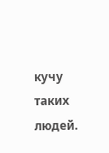кучу таких людей.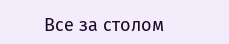Все за столом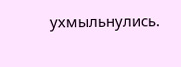ухмыльнулись.